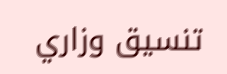تنسيق وزاري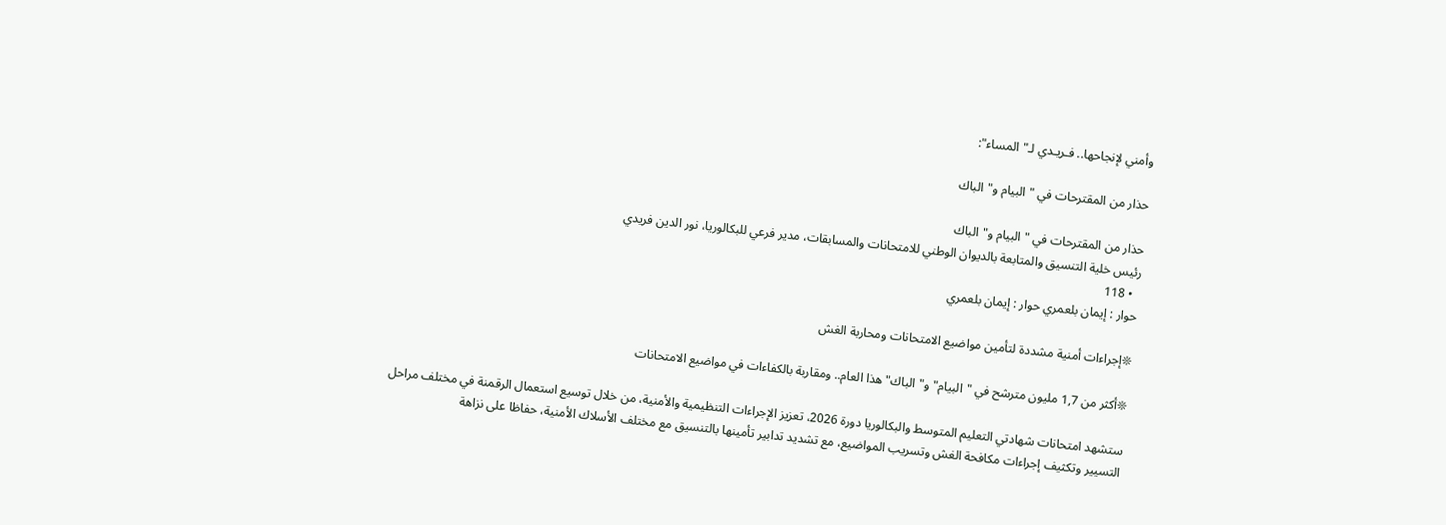وأمني لإنجاحها.. فـريـدي لـ"المساء":

حذار من المقترحات في "البيام و"الباك

حذار من المقترحات في "البيام و"الباك
رئيس خلية التنسيق والمتابعة بالديوان الوطني للامتحانات والمسابقات، مدير فرعي للبكالوريا، نور الدين فريدي
  • 118
حوار : إيمان بلعمري حوار : إيمان بلعمري

❊إجراءات أمنية مشددة لتأمين مواضيع الامتحانات ومحاربة الغش

❊أكثر من 1,7 مليون مترشح في "البيام" و"الباك" هذا العام.. ومقاربة بالكفاءات في مواضيع الامتحانات

ستشهد امتحانات شهادتي التعليم المتوسط والبكالوريا دورة 2026، تعزيز الإجراءات التنظيمية والأمنية، من خلال توسيع استعمال الرقمنة في مختلف مراحل التسيير وتكثيف إجراءات مكافحة الغش وتسريب المواضيع، مع تشديد تدابير تأمينها بالتنسيق مع مختلف الأسلاك الأمنية، حفاظا على نزاهة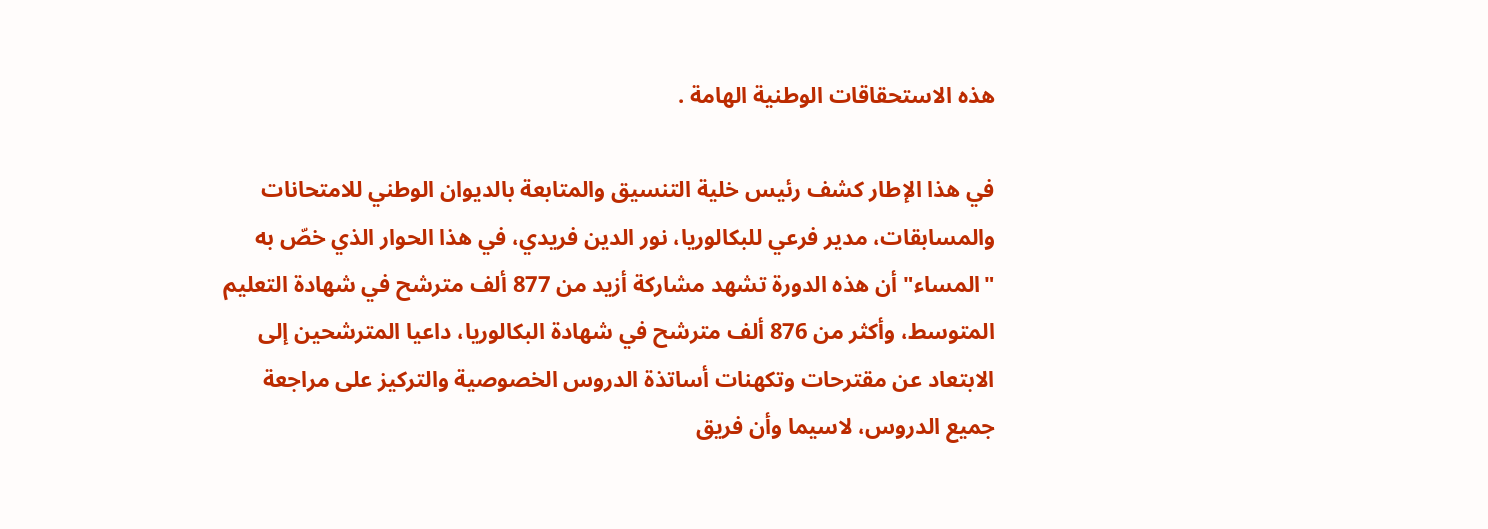هذه الاستحقاقات الوطنية الهامة .

في هذا الإطار كشف رئيس خلية التنسيق والمتابعة بالديوان الوطني للامتحانات والمسابقات، مدير فرعي للبكالوريا، نور الدين فريدي، في هذا الحوار الذي خصّ به "المساء" أن هذه الدورة تشهد مشاركة أزيد من 877 ألف مترشح في شهادة التعليم المتوسط، وأكثر من 876 ألف مترشح في شهادة البكالوريا، داعيا المترشحين إلى الابتعاد عن مقترحات وتكهنات أساتذة الدروس الخصوصية والتركيز على مراجعة جميع الدروس، لاسيما وأن فريق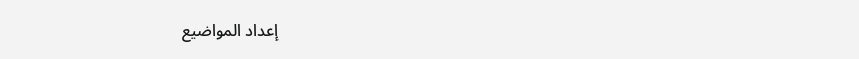إعداد المواضيع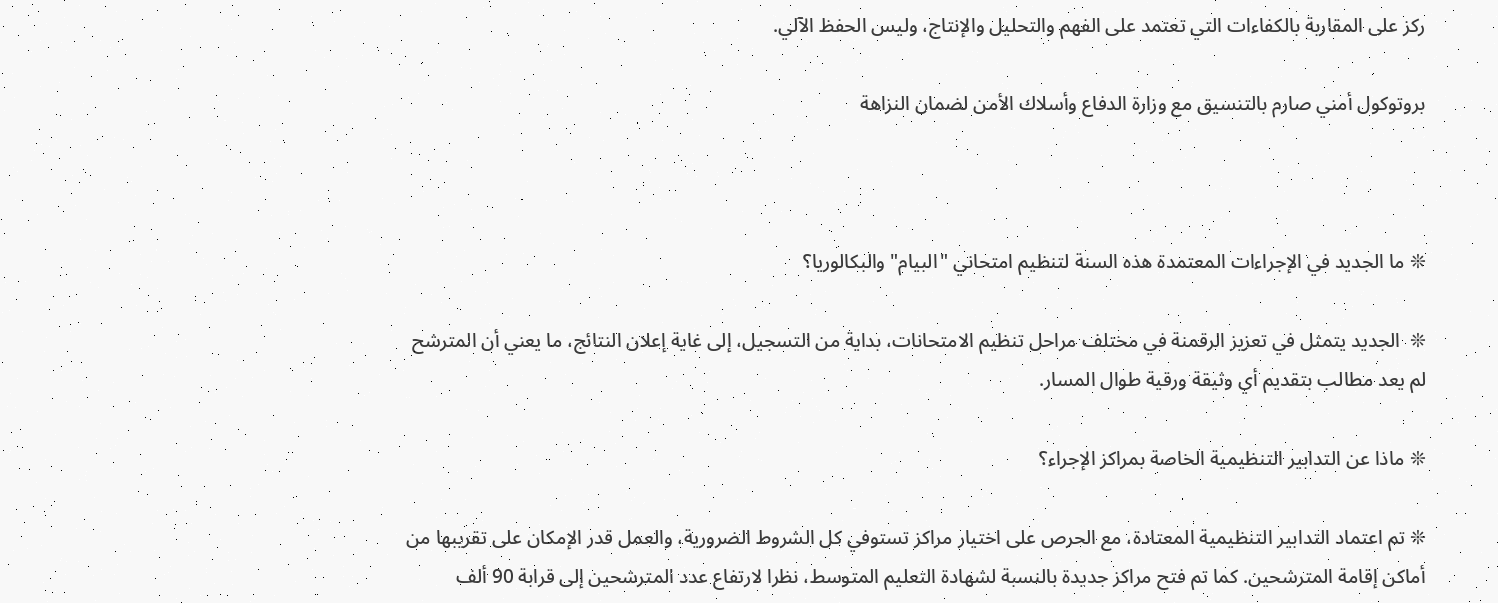ركز على المقاربة بالكفاءات التي تعتمد على الفهم والتحليل والإنتاج، وليس الحفظ الآلي.

بروتوكول أمني صارم بالتنسيق مع وزارة الدفاع وأسلاك الأمن لضمان النزاهة



❊ ما الجديد في الإجراءات المعتمدة هذه السنة لتنظيم امتحاني "البيام" والبكالوريا؟

❊  الجديد يتمثل في تعزيز الرقمنة في مختلف مراحل تنظيم الامتحانات، بداية من التسجيل، إلى غاية إعلان النتائج، ما يعني أن المترشح لم يعد مطالب بتقديم أي وثيقة ورقية طوال المسار.

❊ ماذا عن التدابير التنظيمية الخاصة بمراكز الإجراء؟

❊ تم اعتماد التدابير التنظيمية المعتادة، مع الحرص على اختيار مراكز تستوفي كل الشروط الضرورية، والعمل قدر الإمكان على تقريبها من أماكن إقامة المترشحين. كما تم فتح مراكز جديدة بالنسبة لشهادة التعليم المتوسط، نظرا لارتفاع عدد المترشحين إلى قرابة 90 ألف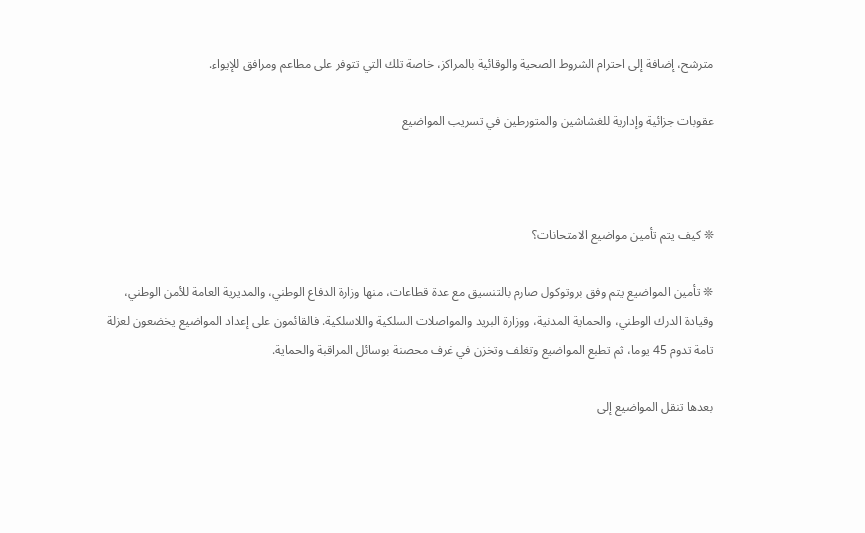مترشح، إضافة إلى احترام الشروط الصحية والوقائية بالمراكز، خاصة تلك التي تتوفر على مطاعم ومرافق للإيواء.

عقوبات جزائية وإدارية للغشاشين والمتورطين في تسريب المواضيع



❊ كيف يتم تأمين مواضيع الامتحانات؟

❊ تأمين المواضيع يتم وفق بروتوكول صارم بالتنسيق مع عدة قطاعات، منها وزارة الدفاع الوطني، والمديرية العامة للأمن الوطني، وقيادة الدرك الوطني، والحماية المدنية، ووزارة البريد والمواصلات السلكية واللاسلكية. فالقائمون على إعداد المواضيع يخضعون لعزلة تامة تدوم 45 يوما، ثم تطبع المواضيع وتغلف وتخزن في غرف محصنة بوسائل المراقبة والحماية.

بعدها تنقل المواضيع إلى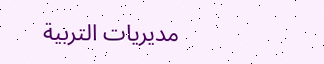مديريات التربية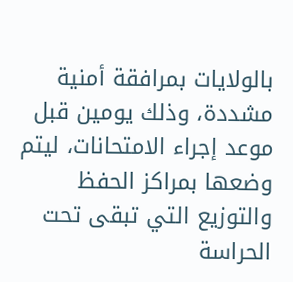بالولايات بمرافقة أمنية مشددة، وذلك يومين قبل موعد إجراء الامتحانات، ليتم وضعها بمراكز الحفظ والتوزيع التي تبقى تحت الحراسة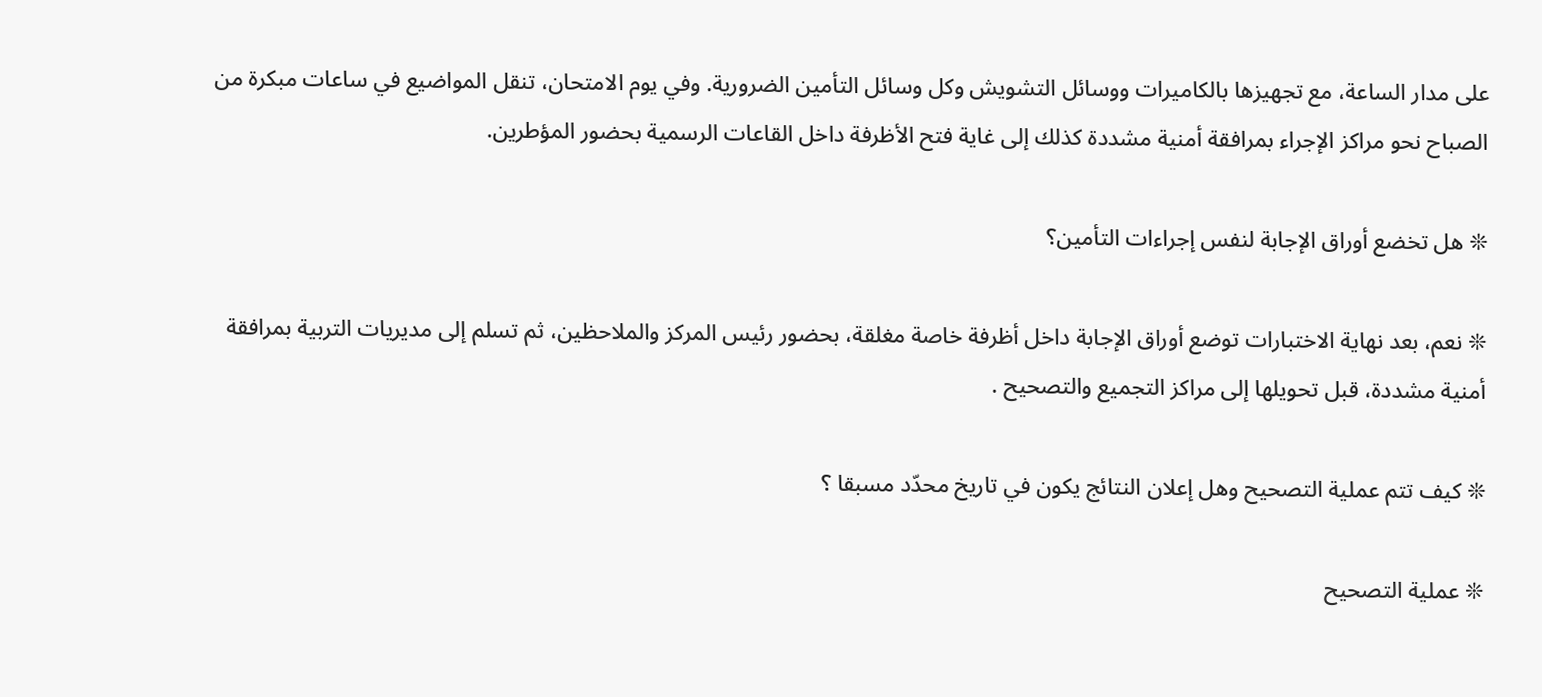على مدار الساعة، مع تجهيزها بالكاميرات ووسائل التشويش وكل وسائل التأمين الضرورية. وفي يوم الامتحان، تنقل المواضيع في ساعات مبكرة من الصباح نحو مراكز الإجراء بمرافقة أمنية مشددة كذلك إلى غاية فتح الأظرفة داخل القاعات الرسمية بحضور المؤطرين.

❊ هل تخضع أوراق الإجابة لنفس إجراءات التأمين؟

❊ نعم، بعد نهاية الاختبارات توضع أوراق الإجابة داخل أظرفة خاصة مغلقة، بحضور رئيس المركز والملاحظين، ثم تسلم إلى مديريات التربية بمرافقة أمنية مشددة، قبل تحويلها إلى مراكز التجميع والتصحيح .

❊ كيف تتم عملية التصحيح وهل إعلان النتائج يكون في تاريخ محدّد مسبقا ؟

❊ عملية التصحيح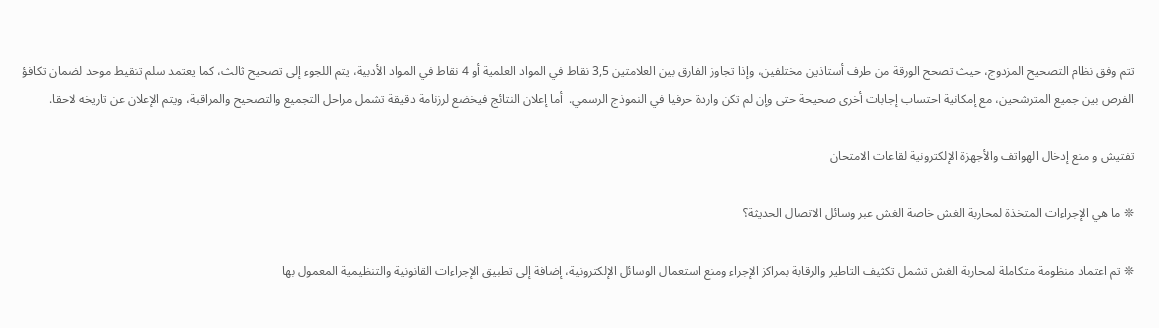تتم وفق نظام التصحيح المزدوج، حيث تصحح الورقة من طرف أستاذين مختلفين، وإذا تجاوز الفارق بين العلامتين 3,5 نقاط في المواد العلمية أو 4 نقاط في المواد الأدبية، يتم اللجوء إلى تصحيح ثالث، كما يعتمد سلم تنقيط موحد لضمان تكافؤ الفرص بين جميع المترشحين، مع إمكانية احتساب إجابات أخرى صحيحة حتى وإن لم تكن واردة حرفيا في النموذج الرسمي.  أما إعلان النتائج فيخضع لرزنامة دقيقة تشمل مراحل التجميع والتصحيح والمراقبة، ويتم الإعلان عن تاريخه لاحقا.

تفتيش و منع إدخال الهواتف والأجهزة الإلكترونية لقاعات الامتحان

❊ ما هي الإجراءات المتخذة لمحاربة الغش خاصة الغش عبر وسائل الاتصال الحديثة؟

❊ تم اعتماد منظومة متكاملة لمحاربة الغش تشمل تكثيف التاطير والرقابة بمراكز الإجراء ومنع استعمال الوسائل الإلكترونية، إضافة إلى تطبيق الإجراءات القانونية والتنظيمية المعمول بها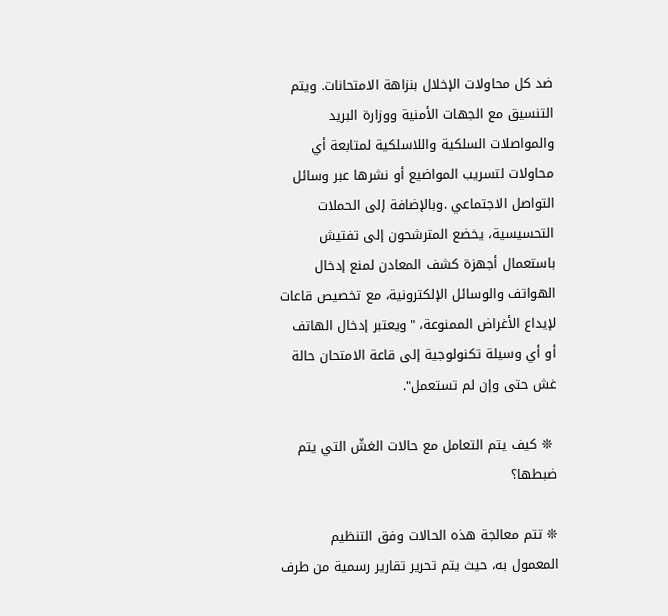ضد كل محاولات الإخلال بنزاهة الامتحانات. ويتم التنسيق مع الجهات الأمنية ووزارة البريد والمواصلات السلكية واللاسلكية لمتابعة أي محاولات لتسريب المواضيع أو نشرها عبر وسائل التواصل الاجتماعي .وبالإضافة إلى الحملات التحسيسية، يخضع المترشحون إلى تفتيش باستعمال أجهزة كشف المعادن لمنع إدخال الهواتف والوسائل الإلكترونية، مع تخصيص قاعات لإيداع الأغراض الممنوعة، "ويعتبر إدخال الهاتف أو أي وسيلة تكنولوجية إلى قاعة الامتحان حالة غش حتى وإن لم تستعمل".

 ❊ كيف يتم التعامل مع حالات الغشّ التي يتم ضبطها؟

❊ تتم معالجة هذه الحالات وفق التنظيم المعمول به، حيث يتم تحرير تقارير رسمية من طرف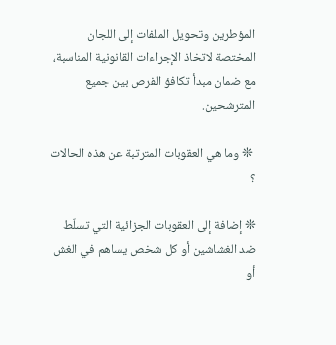المؤطرين وتحويل الملفات إلى اللجان المختصة لاتخاذ الإجراءات القانونية المناسبة، مع ضمان مبدأ تكافؤ الفرص بين جميع المترشحين.

 ❊ وما هي العقوبات المترتبة عن هذه الحالات ؟

❊ إضافة إلى العقوبات الجزائية التي تسلّط ضد الغشاشين أو كل شخص يساهم في الغش أو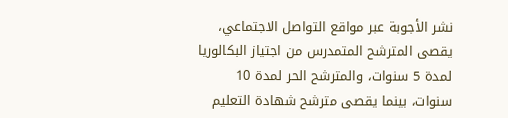نشر الأجوبة عبر مواقع التواصل الاجتماعي، يقصى المترشح المتمدرس من اجتياز البكالوريا لمدة 5 سنوات، والمترشح الحر لمدة 10 سنوات، بينما يقصى مترشح شهادة التعليم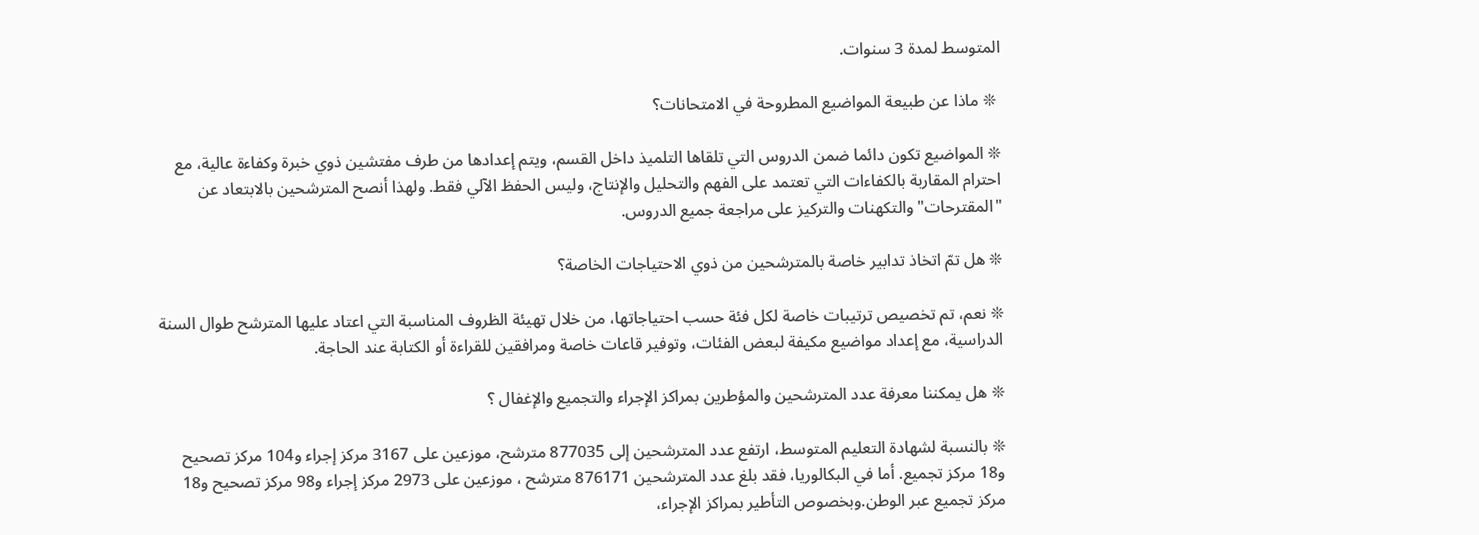المتوسط لمدة 3 سنوات.

 ❊ ماذا عن طبيعة المواضيع المطروحة في الامتحانات؟

❊ المواضيع تكون دائما ضمن الدروس التي تلقاها التلميذ داخل القسم، ويتم إعدادها من طرف مفتشين ذوي خبرة وكفاءة عالية، مع احترام المقاربة بالكفاءات التي تعتمد على الفهم والتحليل والإنتاج، وليس الحفظ الآلي فقط. ولهذا أنصح المترشحين بالابتعاد عن "المقترحات" والتكهنات والتركيز على مراجعة جميع الدروس.

❊ هل تمّ اتخاذ تدابير خاصة بالمترشحين من ذوي الاحتياجات الخاصة؟

❊ نعم، تم تخصيص ترتيبات خاصة لكل فئة حسب احتياجاتها، من خلال تهيئة الظروف المناسبة التي اعتاد عليها المترشح طوال السنة الدراسية، مع إعداد مواضيع مكيفة لبعض الفئات، وتوفير قاعات خاصة ومرافقين للقراءة أو الكتابة عند الحاجة.

❊ هل يمكننا معرفة عدد المترشحين والمؤطرين بمراكز الإجراء والتجميع والإغفال ؟

❊ بالنسبة لشهادة التعليم المتوسط، ارتفع عدد المترشحين إلى 877035 مترشح، موزعين على 3167 مركز إجراء و104 مركز تصحيح و18 مركز تجميع. أما في البكالوريا، فقد بلغ عدد المترشحين 876171 مترشح ، موزعين على 2973 مركز إجراء و98 مركز تصحيح و18 مركز تجميع عبر الوطن.وبخصوص التأطير بمراكز الإجراء،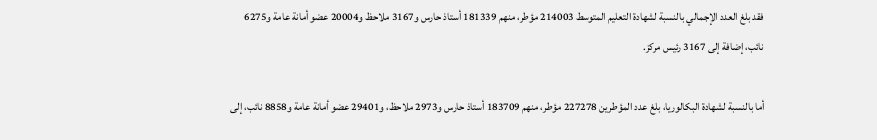فقد بلغ العدد الإجمالي بالنسبة لشهادة التعليم المتوسط 214003 مؤطر، منهم 181339 أستاذ حارس و3167 ملاحظ و20004 عضو أمانة عامة و6275 نائب، إضافة إلى 3167 رئيس مركز.

أما بالنسبة لشهادة البكالوريا، بلغ عدد المؤطرين 227278 مؤطر، منهم 183709 أستاذ حارس و2973 ملاحظ، و29401 عضو أمانة عامة و8858 نائب، إلى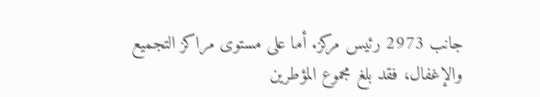جانب 2973 رئيس مركز. أما على مستوى مراكز التجميع والإغفال، فقد بلغ مجموع المؤطرين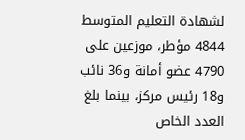لشهادة التعليم المتوسط 4844 مؤطر، موزعين على 4790 عضو أمانة و36 نائب و18 رئيس مركز، بينما بلغ العدد الخاص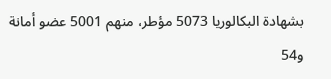بشهادة البكالوريا 5073 مؤطر، منهم 5001 عضو أمانة و54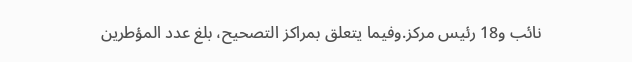نائب و18 رئيس مركز.وفيما يتعلق بمراكز التصحيح، بلغ عدد المؤطرين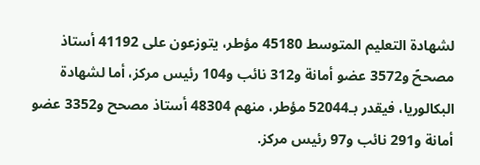لشهادة التعليم المتوسط 45180 مؤطر، يتوزعون على 41192 أستاذ مصححً و3572 عضو أمانة و312 نائب و104 رئيس مركز، أما لشهادة البكالوريا، فيقدر بـ52044 مؤطر، منهم 48304 أستاذ مصحح و3352 عضو أمانة و291 نائب و97 رئيس مركز.